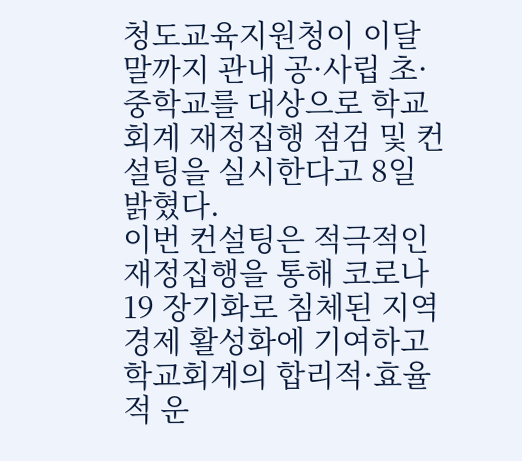청도교육지원청이 이달 말까지 관내 공·사립 초·중학교를 대상으로 학교회계 재정집행 점검 및 컨설팅을 실시한다고 8일 밝혔다.
이번 컨설팅은 적극적인 재정집행을 통해 코로나 19 장기화로 침체된 지역경제 활성화에 기여하고 학교회계의 합리적·효율적 운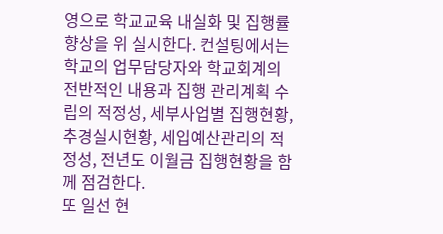영으로 학교교육 내실화 및 집행률 향상을 위 실시한다. 컨설팅에서는 학교의 업무담당자와 학교회계의 전반적인 내용과 집행 관리계획 수립의 적정성, 세부사업별 집행현황, 추경실시현황, 세입예산관리의 적정성, 전년도 이월금 집행현황을 함께 점검한다.
또 일선 현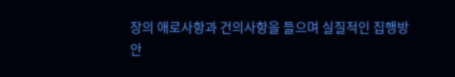장의 애로사항과 건의사항을 들으며 실질적인 집행방안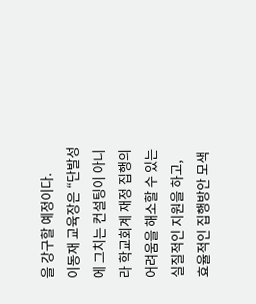을 강구할 예정이다.
이동재 교육장은 “단발성에 그치는 컨설팅이 아니라 학교회계 재정 집행의 어려움을 해소할 수 있는 실질적인 지원을 하고, 효율적인 집행방안 모색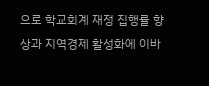으로 학교회계 재정 집행률 향상과 지역경제 활성화에 이바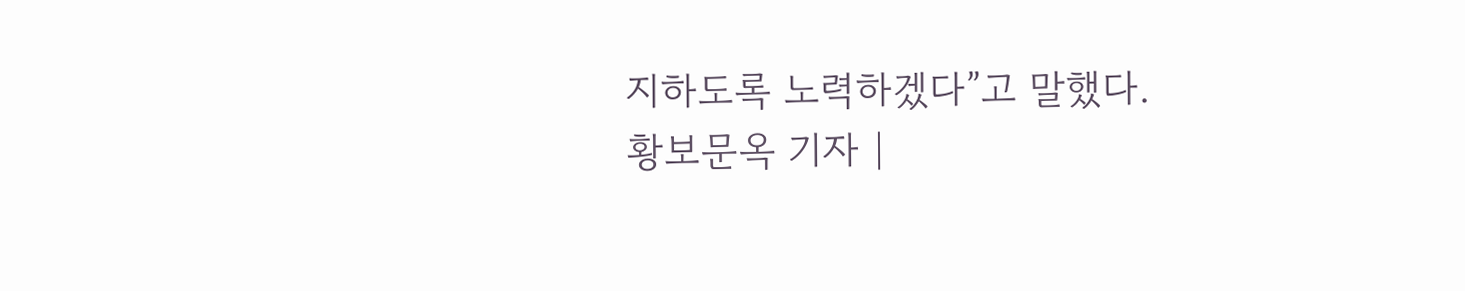지하도록 노력하겠다”고 말했다.
황보문옥 기자 |